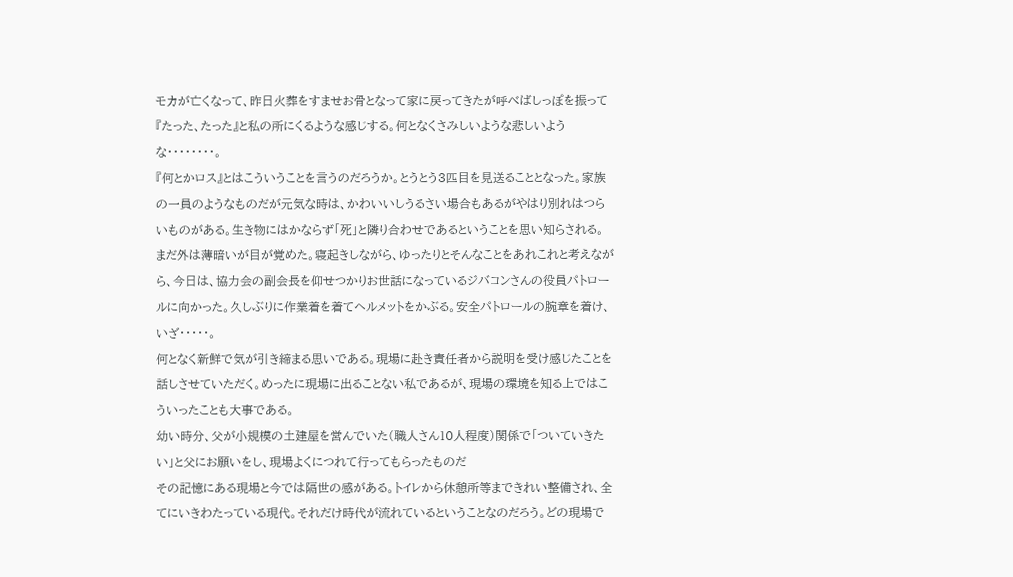モカが亡くなって、昨日火葬をすませお骨となって家に戻ってきたが呼べばしっぽを振って『たった、たった』と私の所にくるような感じする。何となくさみしいような悲しいような・・・・・・・・。
『何とかロス』とはこういうことを言うのだろうか。とうとう3匹目を見送ることとなった。家族の一員のようなものだが元気な時は、かわいいしうるさい場合もあるがやはり別れはつらいものがある。生き物にはかならず「死」と隣り合わせであるということを思い知らされる。
まだ外は薄暗いが目が覚めた。寝起きしながら、ゆったりとそんなことをあれこれと考えながら、今日は、協力会の副会長を仰せつかりお世話になっているジバコンさんの役員パトロールに向かった。久しぶりに作業着を着てヘルメットをかぶる。安全パトロールの腕章を着け、いざ・・・・・。
何となく新鮮で気が引き締まる思いである。現場に赴き責任者から説明を受け感じたことを話しさせていただく。めったに現場に出ることない私であるが、現場の環境を知る上ではこういったことも大事である。
幼い時分、父が小規模の土建屋を営んでいた(職人さん10人程度)関係で「ついていきたい」と父にお願いをし、現場よくにつれて行ってもらったものだ
その記憶にある現場と今では隔世の感がある。トイレから休憩所等まできれい整備され、全てにいきわたっている現代。それだけ時代が流れているということなのだろう。どの現場で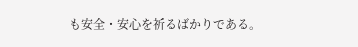も安全・安心を祈るばかりである。